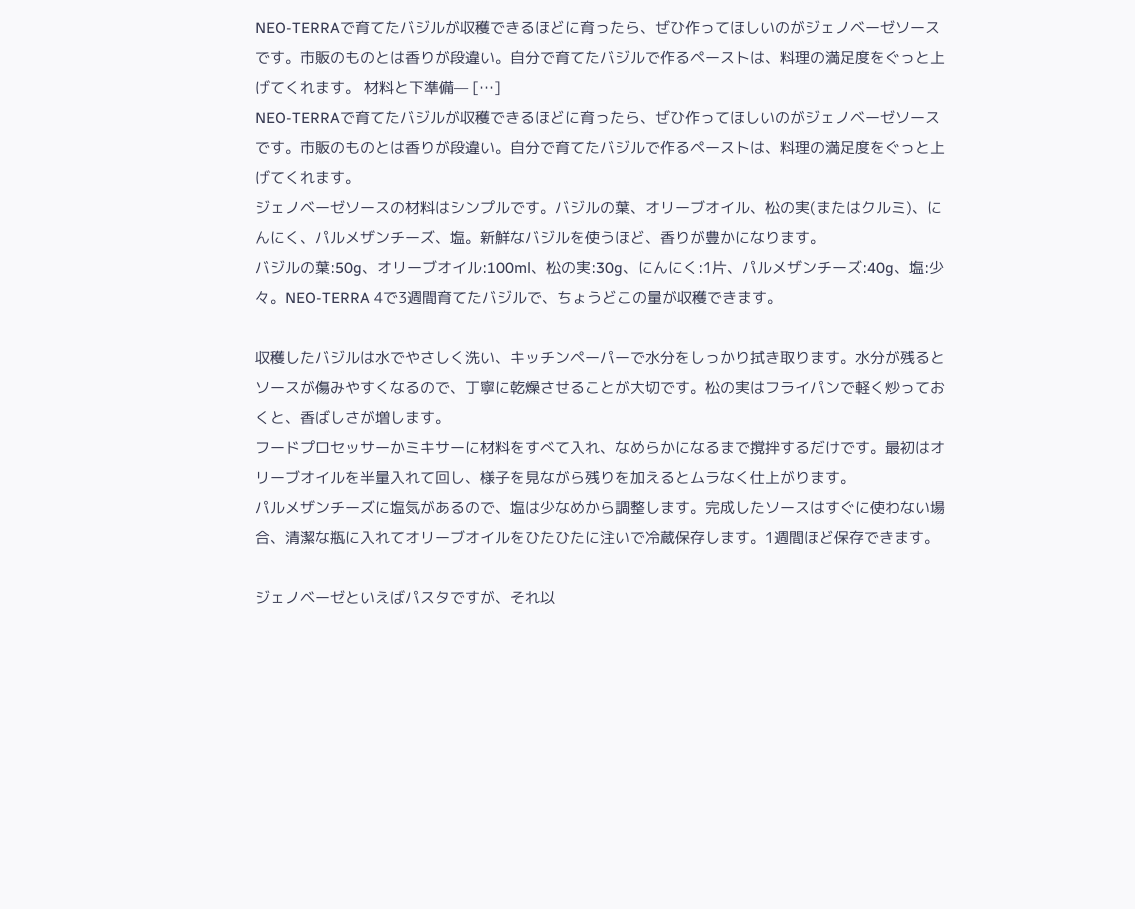NEO-TERRAで育てたバジルが収穫できるほどに育ったら、ぜひ作ってほしいのがジェノベーゼソースです。市販のものとは香りが段違い。自分で育てたバジルで作るペーストは、料理の満足度をぐっと上げてくれます。 材料と下準備— […]
NEO-TERRAで育てたバジルが収穫できるほどに育ったら、ぜひ作ってほしいのがジェノベーゼソースです。市販のものとは香りが段違い。自分で育てたバジルで作るペーストは、料理の満足度をぐっと上げてくれます。
ジェノベーゼソースの材料はシンプルです。バジルの葉、オリーブオイル、松の実(またはクルミ)、にんにく、パルメザンチーズ、塩。新鮮なバジルを使うほど、香りが豊かになります。
バジルの葉:50g、オリーブオイル:100ml、松の実:30g、にんにく:1片、パルメザンチーズ:40g、塩:少々。NEO-TERRA 4で3週間育てたバジルで、ちょうどこの量が収穫できます。

収穫したバジルは水でやさしく洗い、キッチンペーパーで水分をしっかり拭き取ります。水分が残るとソースが傷みやすくなるので、丁寧に乾燥させることが大切です。松の実はフライパンで軽く炒っておくと、香ばしさが増します。
フードプロセッサーかミキサーに材料をすべて入れ、なめらかになるまで撹拌するだけです。最初はオリーブオイルを半量入れて回し、様子を見ながら残りを加えるとムラなく仕上がります。
パルメザンチーズに塩気があるので、塩は少なめから調整します。完成したソースはすぐに使わない場合、清潔な瓶に入れてオリーブオイルをひたひたに注いで冷蔵保存します。1週間ほど保存できます。

ジェノベーゼといえばパスタですが、それ以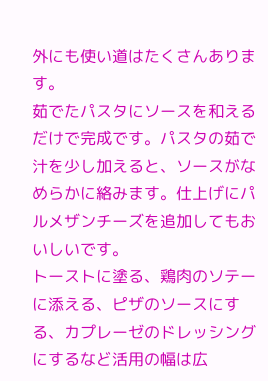外にも使い道はたくさんあります。
茹でたパスタにソースを和えるだけで完成です。パスタの茹で汁を少し加えると、ソースがなめらかに絡みます。仕上げにパルメザンチーズを追加してもおいしいです。
トーストに塗る、鶏肉のソテーに添える、ピザのソースにする、カプレーゼのドレッシングにするなど活用の幅は広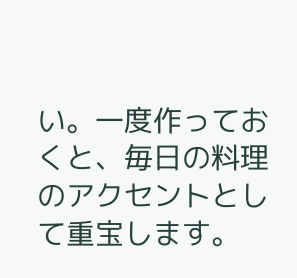い。一度作っておくと、毎日の料理のアクセントとして重宝します。